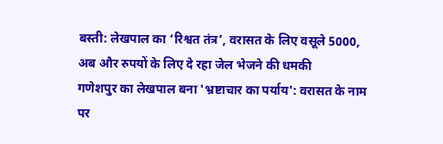बस्ती: लेखपाल का ‘रिश्वत तंत्र’, वरासत के लिए वसूले 5000, अब और रुपयों के लिए दे रहा जेल भेजने की धमकी
गणेशपुर का लेखपाल बना 'भ्रष्टाचार का पर्याय': वरासत के नाम पर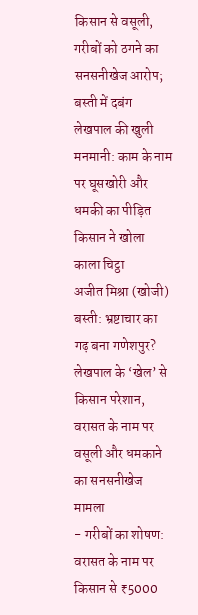किसान से वसूली, गरीबों को ठगने का सनसनीखेज आरोप; बस्ती में दबंग लेखपाल की खुली मनमानी: काम के नाम पर घूसखोरी और धमकी का पीड़ित किसान ने खोला काला चिट्ठा
अजीत मिश्रा (खोजी)
बस्ती: भ्रष्टाचार का गढ़ बना गणेशपुर? लेखपाल के ‘खेल’ से किसान परेशान, वरासत के नाम पर वसूली और धमकाने का सनसनीखेज मामला
- गरीबों का शोषण: वरासत के नाम पर किसान से ₹5000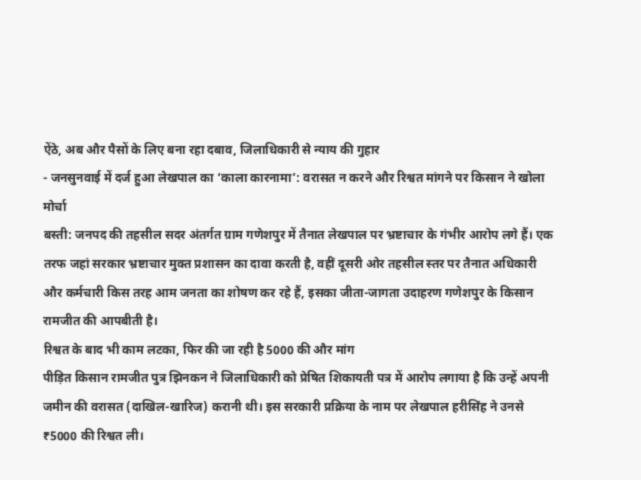ऐंठे, अब और पैसों के लिए बना रहा दबाव, जिलाधिकारी से न्याय की गुहार
- जनसुनवाई में दर्ज हुआ लेखपाल का ‘काला कारनामा’: वरासत न करने और रिश्वत मांगने पर किसान ने खोला मोर्चा
बस्ती: जनपद की तहसील सदर अंतर्गत ग्राम गणेशपुर में तैनात लेखपाल पर भ्रष्टाचार के गंभीर आरोप लगे हैं। एक तरफ जहां सरकार भ्रष्टाचार मुक्त प्रशासन का दावा करती है, वहीं दूसरी ओर तहसील स्तर पर तैनात अधिकारी और कर्मचारी किस तरह आम जनता का शोषण कर रहे हैं, इसका जीता-जागता उदाहरण गणेशपुर के किसान रामजीत की आपबीती है।
रिश्वत के बाद भी काम लटका, फिर की जा रही है 5000 की और मांग
पीड़ित किसान रामजीत पुत्र झिनकन ने जिलाधिकारी को प्रेषित शिकायती पत्र में आरोप लगाया है कि उन्हें अपनी जमीन की वरासत (दाखिल-खारिज) करानी थी। इस सरकारी प्रक्रिया के नाम पर लेखपाल हरीसिंह ने उनसे ₹5000 की रिश्वत ली।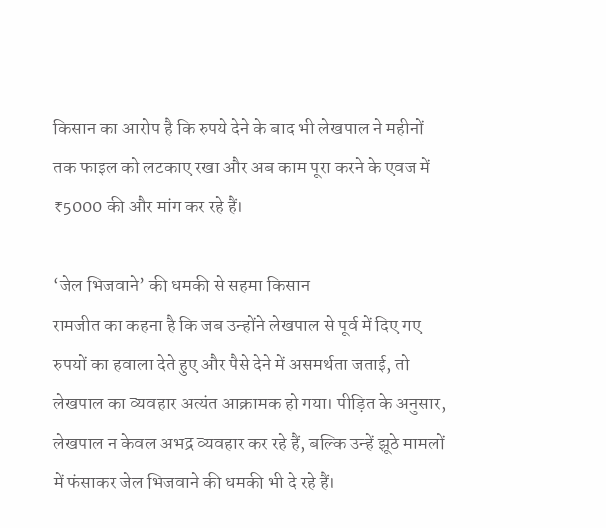किसान का आरोप है कि रुपये देने के बाद भी लेखपाल ने महीनों तक फाइल को लटकाए रखा और अब काम पूरा करने के एवज में ₹5000 की और मांग कर रहे हैं।

‘जेल भिजवाने’ की धमकी से सहमा किसान
रामजीत का कहना है कि जब उन्होंने लेखपाल से पूर्व में दिए गए रुपयों का हवाला देते हुए और पैसे देने में असमर्थता जताई, तो लेखपाल का व्यवहार अत्यंत आक्रामक हो गया। पीड़ित के अनुसार, लेखपाल न केवल अभद्र व्यवहार कर रहे हैं, बल्कि उन्हें झूठे मामलों में फंसाकर जेल भिजवाने की धमकी भी दे रहे हैं।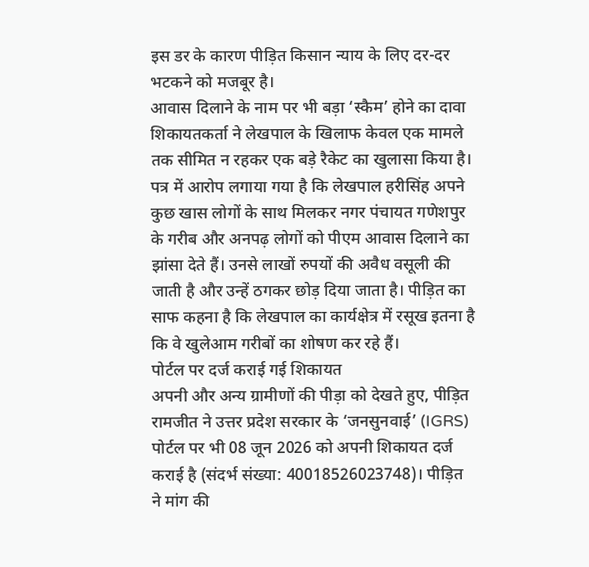इस डर के कारण पीड़ित किसान न्याय के लिए दर-दर भटकने को मजबूर है।
आवास दिलाने के नाम पर भी बड़ा ‘स्कैम’ होने का दावा
शिकायतकर्ता ने लेखपाल के खिलाफ केवल एक मामले तक सीमित न रहकर एक बड़े रैकेट का खुलासा किया है। पत्र में आरोप लगाया गया है कि लेखपाल हरीसिंह अपने कुछ खास लोगों के साथ मिलकर नगर पंचायत गणेशपुर के गरीब और अनपढ़ लोगों को पीएम आवास दिलाने का झांसा देते हैं। उनसे लाखों रुपयों की अवैध वसूली की जाती है और उन्हें ठगकर छोड़ दिया जाता है। पीड़ित का साफ कहना है कि लेखपाल का कार्यक्षेत्र में रसूख इतना है कि वे खुलेआम गरीबों का शोषण कर रहे हैं।
पोर्टल पर दर्ज कराई गई शिकायत
अपनी और अन्य ग्रामीणों की पीड़ा को देखते हुए, पीड़ित रामजीत ने उत्तर प्रदेश सरकार के ‘जनसुनवाई’ (IGRS) पोर्टल पर भी 08 जून 2026 को अपनी शिकायत दर्ज कराई है (संदर्भ संख्या: 40018526023748)। पीड़ित ने मांग की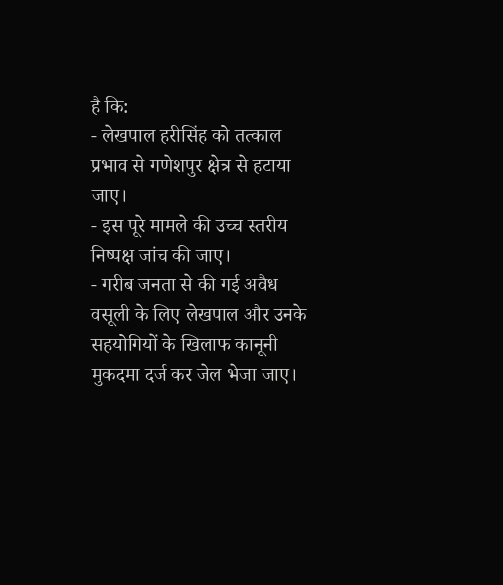है कि:
- लेखपाल हरीसिंह को तत्काल प्रभाव से गणेशपुर क्षेत्र से हटाया जाए।
- इस पूरे मामले की उच्च स्तरीय निष्पक्ष जांच की जाए।
- गरीब जनता से की गई अवैध वसूली के लिए लेखपाल और उनके सहयोगियों के खिलाफ कानूनी मुकदमा दर्ज कर जेल भेजा जाए।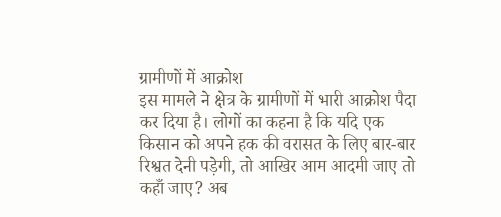ग्रामीणों में आक्रोश
इस मामले ने क्षेत्र के ग्रामीणों में भारी आक्रोश पैदा कर दिया है। लोगों का कहना है कि यदि एक किसान को अपने हक की वरासत के लिए बार-बार रिश्वत देनी पड़ेगी, तो आखिर आम आदमी जाए तो कहाँ जाए? अब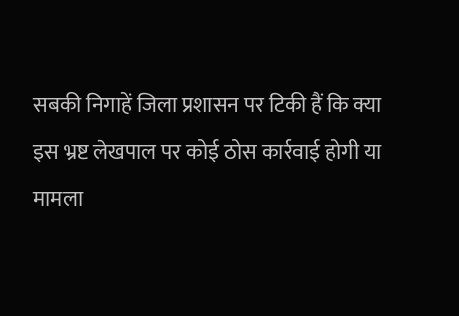सबकी निगाहें जिला प्रशासन पर टिकी हैं कि क्या इस भ्रष्ट लेखपाल पर कोई ठोस कार्रवाई होगी या मामला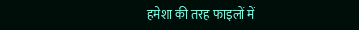हमेशा की तरह फाइलों में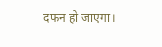दफन हो जाएगा।